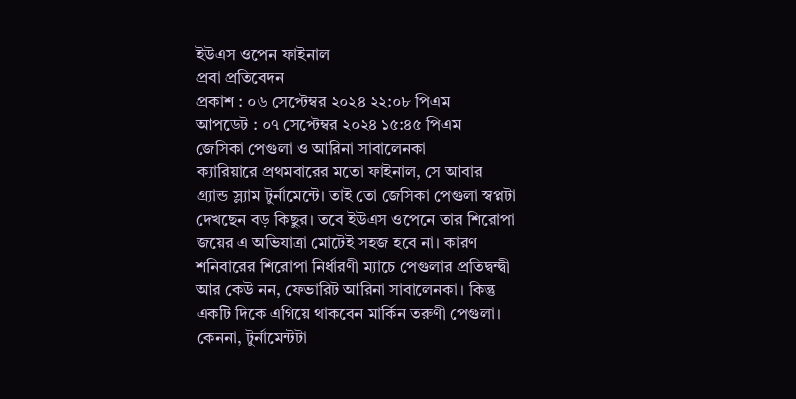ইউএস ওপেন ফাইনাল
প্রবা প্রতিবেদন
প্রকাশ : ০৬ সেপ্টেম্বর ২০২৪ ২২:০৮ পিএম
আপডেট : ০৭ সেপ্টেম্বর ২০২৪ ১৫:৪৫ পিএম
জেসিকা পেগুলা ও আরিনা সাবালেনকা
ক্যারিয়ারে প্রথমবারের মতো ফাইনাল, সে আবার গ্র্যান্ড স্ল্যাম টুর্নামেন্টে। তাই তো জেসিকা পেগুলা স্বপ্নটা দেখছেন বড় কিছুর। তবে ইউএস ওপেনে তার শিরোপা জয়ের এ অভিযাত্রা মোটেই সহজ হবে না। কারণ শনিবারের শিরোপা নির্ধারণী ম্যাচে পেগুলার প্রতিদ্বন্দ্বী আর কেউ নন, ফেভারিট আরিনা সাবালেনকা। কিন্তু একটি দিকে এগিয়ে থাকবেন মার্কিন তরুণী পেগুলা। কেননা, টুর্নামেন্টটা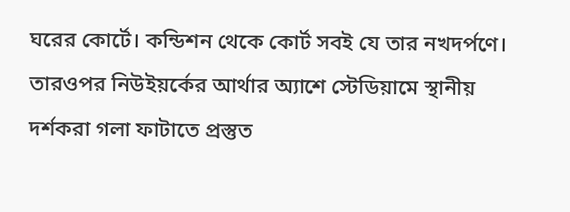ঘরের কোর্টে। কন্ডিশন থেকে কোর্ট সবই যে তার নখদর্পণে। তারওপর নিউইয়র্কের আর্থার অ্যাশে স্টেডিয়ামে স্থানীয় দর্শকরা গলা ফাটাতে প্রস্তুত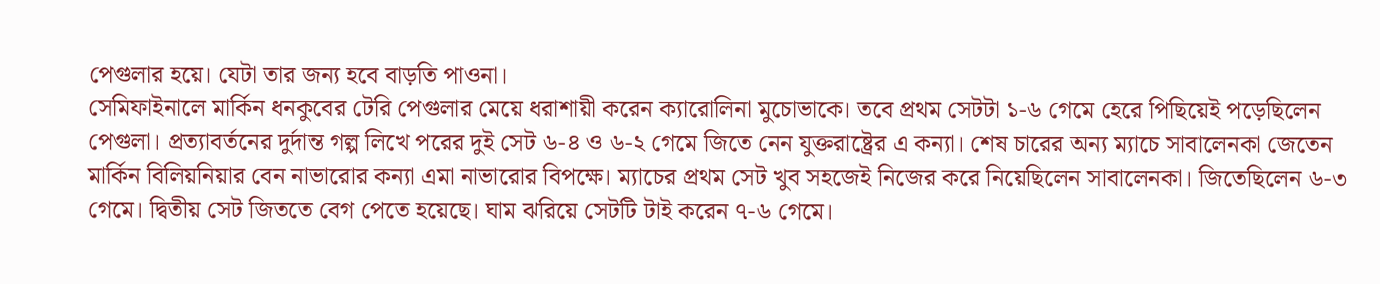পেগুলার হয়ে। যেটা তার জন্য হবে বাড়তি পাওনা।
সেমিফাইনালে মার্কিন ধনকুবের টেরি পেগুলার মেয়ে ধরাশায়ী করেন ক্যারোলিনা মুচোভাকে। তবে প্রথম সেটটা ১-৬ গেমে হেরে পিছিয়েই পড়েছিলেন পেগুলা। প্রত্যাবর্তনের দুর্দান্ত গল্প লিখে পরের দুই সেট ৬-৪ ও ৬-২ গেমে জিতে নেন যুক্তরাষ্ট্রের এ কন্যা। শেষ চারের অন্য ম্যাচে সাবালেনকা জেতেন মার্কিন বিলিয়নিয়ার বেন নাভারোর কন্যা এমা নাভারোর বিপক্ষে। ম্যাচের প্রথম সেট খুব সহজেই নিজের করে নিয়েছিলেন সাবালেনকা। জিতেছিলেন ৬-৩ গেমে। দ্বিতীয় সেট জিততে বেগ পেতে হয়েছে। ঘাম ঝরিয়ে সেটটি টাই করেন ৭-৬ গেমে।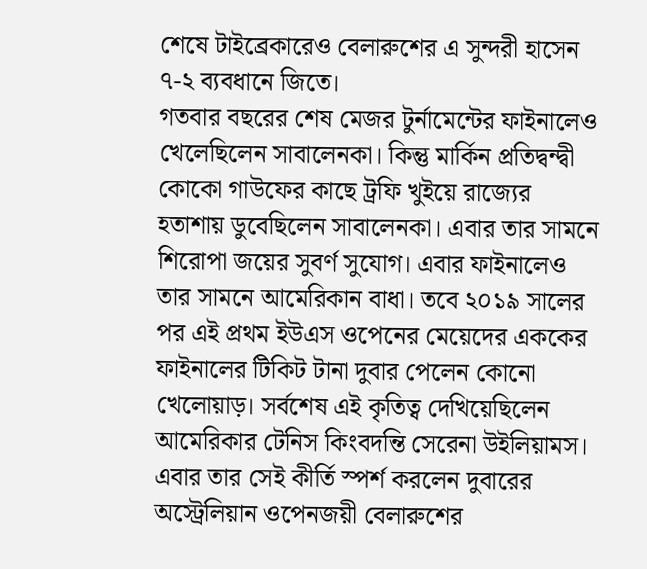শেষে টাইব্রেকারেও বেলারুশের এ সুন্দরী হাসেন ৭-২ ব্যবধানে জিতে।
গতবার বছরের শেষ মেজর টুর্নামেন্টের ফাইনালেও খেলেছিলেন সাবালেনকা। কিন্তু মার্কিন প্রতিদ্বন্দ্বী কোকো গাউফের কাছে ট্রফি খুইয়ে রাজ্যের হতাশায় ডুবেছিলেন সাবালেনকা। এবার তার সামনে শিরোপা জয়ের সুবর্ণ সুযোগ। এবার ফাইনালেও তার সামনে আমেরিকান বাধা। তবে ২০১৯ সালের পর এই প্রথম ইউএস ওপেনের মেয়েদের এককের ফাইনালের টিকিট টানা দুবার পেলেন কোনো খেলোয়াড়। সর্বশেষ এই কৃতিত্ব দেখিয়েছিলেন আমেরিকার টেনিস কিংবদন্তি সেরেনা উইলিয়ামস। এবার তার সেই কীর্তি স্পর্শ করলেন দুবারের অস্ট্রেলিয়ান ওপেনজয়ী বেলারুশের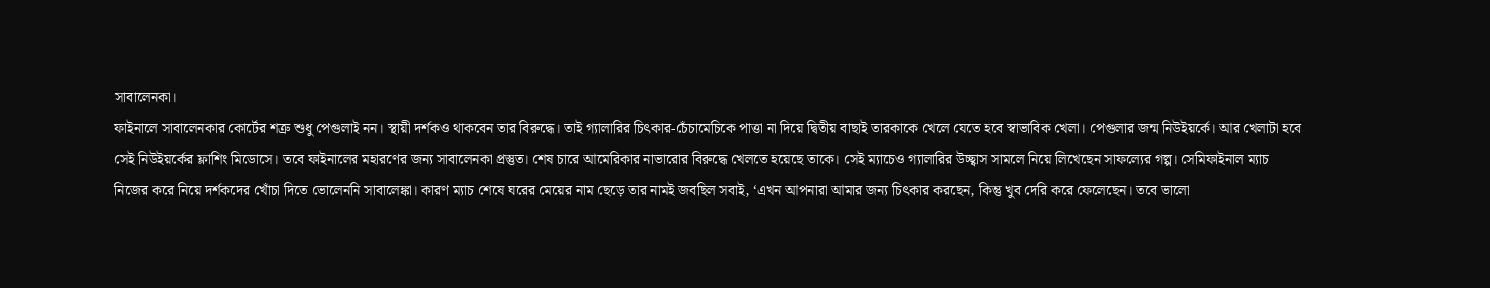সাবালেনকা।
ফাইনালে সাবালেনকার কোর্টের শত্রু শুধু পেগুলাই নন। স্থায়ী দর্শকও থাকবেন তার বিরুদ্ধে। তাই গ্যালারির চিৎকার-চেঁচামেচিকে পাত্তা না দিয়ে দ্বিতীয় বাছাই তারকাকে খেলে যেতে হবে স্বাভাবিক খেলা। পেগুলার জন্ম নিউইয়র্কে। আর খেলাটা হবে সেই নিউইয়র্কের ফ্লাশিং মিডোসে। তবে ফাইনালের মহারণের জন্য সাবালেনকা প্রস্তুত। শেষ চারে আমেরিকার নাভারোর বিরুদ্ধে খেলতে হয়েছে তাকে। সেই ম্যাচেও গ্যালারির উচ্ছ্বাস সামলে নিয়ে লিখেছেন সাফল্যের গল্প। সেমিফাইনাল ম্যাচ নিজের করে নিয়ে দর্শকদের খোঁচা দিতে ভোলেননি সাবালেঙ্কা। কারণ ম্যাচ শেষে ঘরের মেয়ের নাম ছেড়ে তার নামই জবছিল সবাই, ‘এখন আপনারা আমার জন্য চিৎকার করছেন, কিন্তু খুব দেরি করে ফেলেছেন। তবে ভালো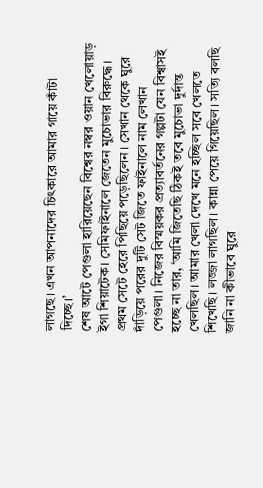লাগছে। এখন আপনাদের চিৎকারে আমার গায়ে কাঁটা দিচ্ছে।’
শেষ আটে পেগুলা হারিয়েছেন বিশ্বের নম্বর ওয়ান খেলোয়াড় ইগা শিয়াটেক। সেমিফাইনালে জেতেন মুচোভার বিরুদ্ধে। প্রথম সেটে হেরে পিছিয়ে পড়েছিলেন। সেখান থেকে ঘুরে দাঁড়িয়ে পরের দুটি সেট জিতে ফাইনালে নাম লেখান পেগুলা। নিজের বিস্ময়কর প্রত্যাবর্তনের গল্পটা যেন বিশ্বাসই হচ্ছে না তার, ‘আমি জিতেছি ঠিকই তবে মুচোভা দুর্দান্ত খেলছিল। আমার খেলা দেখে মনে হচ্ছিল সবে খেলতে শিখেছি। লজ্জা লাগছিল। কান্না পেয়ে গিয়েছিল। সত্যি বলছি জানি না কীভাবে ঘুরে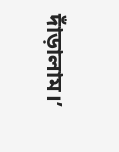দাঁড়ালাম।’